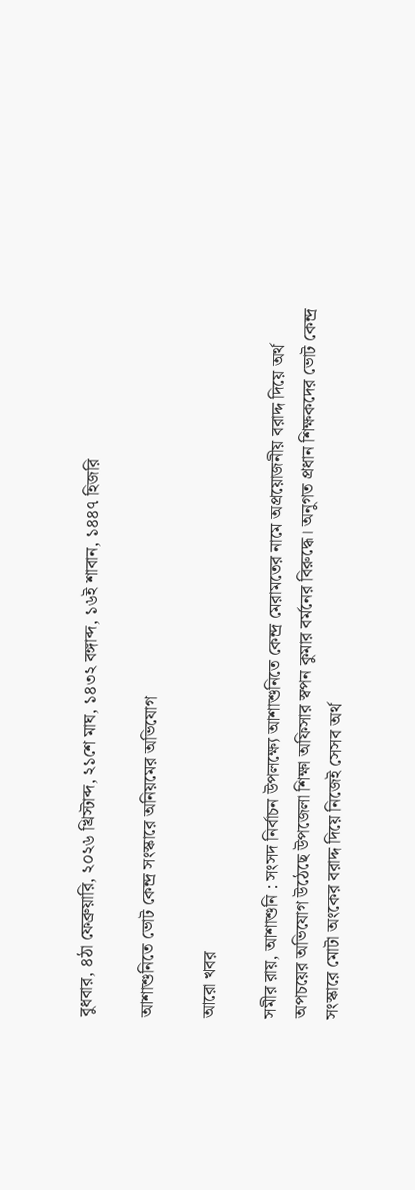বুধবার, ৪ঠা ফেব্রুয়ারি, ২০২৬ খ্রিস্টাব্দ, ২১শে মাঘ, ১৪৩২ বঙ্গাব্দ, ১৬ই শাবান, ১৪৪৭ হিজরি

আশাশুনিতে ভোট কেন্দ্র সংস্কারে অনিয়মের অভিযোগ

আরো খবর

সমীর রায়, আশাশুনি : সংসদ নির্বাচন উপলক্ষ্যে আশাশুনিতে কেন্দ্র মেরামতের নামে অপ্রয়োজনীয় বরাদ্দ দিয়ে অর্থ অপচয়ের অভিযোগ উঠেছে উপজেলা শিক্ষা অফিসার স্বপন কুমার বর্মনের বিরুদ্ধে। অনুগত প্রধান শিক্ষকদের ভোট কেন্দ্র সংস্কারে মোটা অংকের বরাদ্দ দিয়ে নিজেই সেসব অর্থ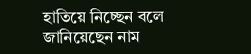হাতিয়ে নিচ্ছেন বলে জানিয়েছেন নাম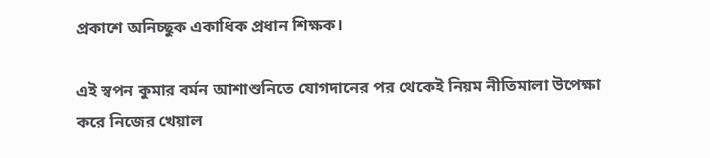প্রকাশে অনিচ্ছুক একাধিক প্রধান শিক্ষক।

এই স্বপন কুমার বর্মন আশাশুনিতে যোগদানের পর থেকেই নিয়ম নীতিমালা উপেক্ষা করে নিজের খেয়াল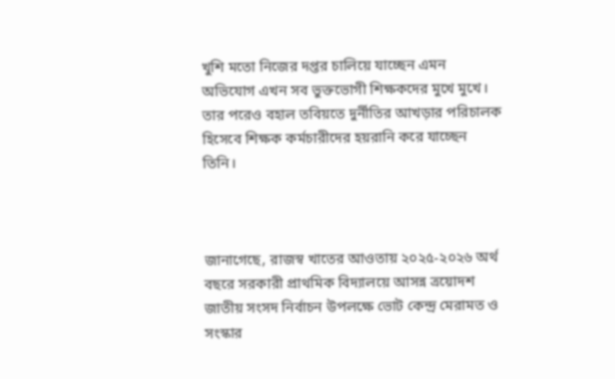খুশি মতো নিজের দপ্তর চালিয়ে যাচ্ছেন এমন অভিযোগ এখন সব ভুক্তভোগী শিক্ষকদের মুখে মুখে। তার পরেও বহাল তবিয়তে দুর্নীতির আখড়ার পরিচালক হিসেবে শিক্ষক কর্মচারীদের হয়রানি করে যাচ্ছেন তিনি।



জানাগেছে, রাজস্ব খাতের আওতায় ২০২৫-২০২৬ অর্থ বছরে সরকারী প্রাথমিক বিদ্যালয়ে আসন্ন ত্রয়োদশ জাতীয় সংসদ নির্বাচন উপলক্ষে ভোট কেন্দ্র মেরামত ও সংস্কার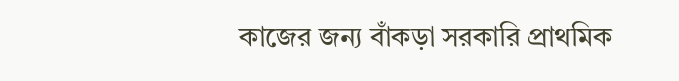কাজের জন্য বাঁকড়া সরকারি প্রাথমিক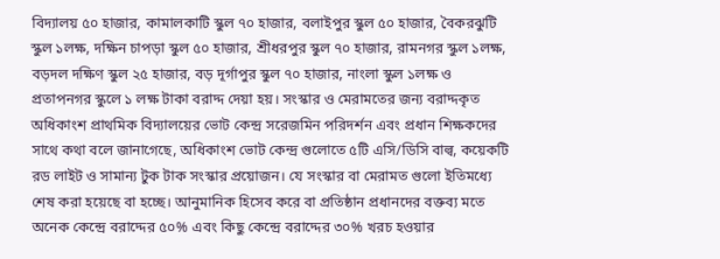বিদ্যালয় ৫০ হাজার, কামালকাটি স্কুল ৭০ হাজার, বলাইপুর স্কুল ৫০ হাজার, বৈকরঝুটি স্কুল ১লক্ষ, দক্ষিন চাপড়া স্কুল ৫০ হাজার, শ্রীধরপুর স্কুল ৭০ হাজার, রামনগর স্কুল ১লক্ষ, বড়দল দক্ষিণ স্কুল ২৫ হাজার, বড় দূর্গাপুর স্কুল ৭০ হাজার, নাংলা স্কুল ১লক্ষ ও প্রতাপনগর স্কুলে ১ লক্ষ টাকা বরাদ্দ দেয়া হয়। সংস্কার ও মেরামতের জন্য বরাদ্দকৃত অধিকাংশ প্রাথমিক বিদ্যালয়ের ভোট কেন্দ্র সরেজমিন পরিদর্শন এবং প্রধান শিক্ষকদের সাথে কথা বলে জানাগেছে, অধিকাংশ ভোট কেন্দ্র গুলোতে ৫টি এসি/ডিসি বাল্ব, কয়েকটি রড লাইট ও সামান্য টুক টাক সংস্কার প্রয়োজন। যে সংস্কার বা মেরামত গুলো ইতিমধ্যে শেষ করা হয়েছে বা হচ্ছে। আনুমানিক হিসেব করে বা প্রতিষ্ঠান প্রধানদের বক্তব্য মতে অনেক কেন্দ্রে বরাদ্দের ৫০% এবং কিছু কেন্দ্রে বরাদ্দের ৩০% খরচ হওয়ার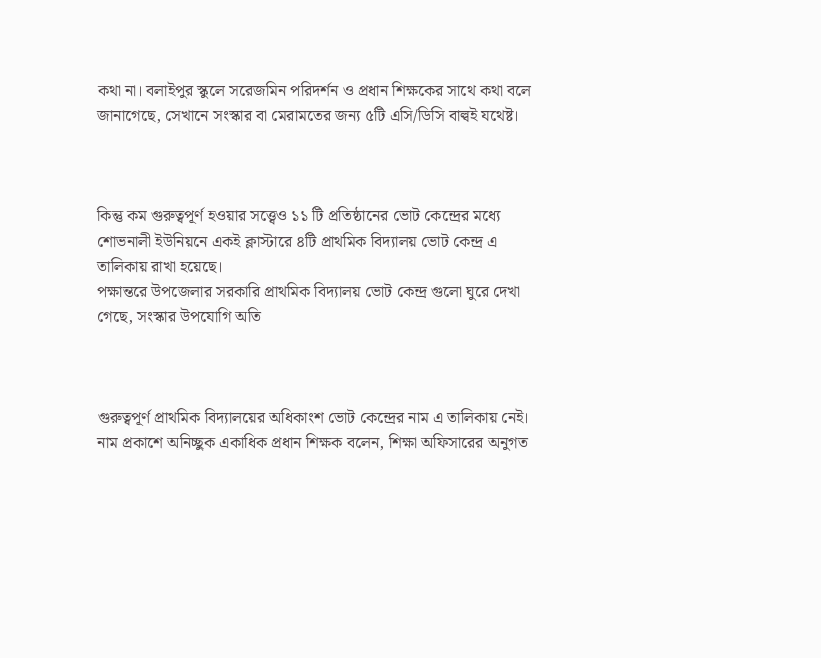কথা না। বলাইপুর স্কুলে সরেজমিন পরিদর্শন ও প্রধান শিক্ষকের সাথে কথা বলে জানাগেছে, সেখানে সংস্কার বা মেরামতের জন্য ৫টি এসি/ডিসি বাল্বই যথেষ্ট।



কিন্তু কম গুরুত্বপূর্ণ হওয়ার সত্ত্বেও ১১ টি প্রতিষ্ঠানের ভোট কেন্দ্রের মধ্যে শোভনালী ইউনিয়নে একই ক্লাস্টারে ৪টি প্রাথমিক বিদ্যালয় ভোট কেন্দ্র এ তালিকায় রাখা হয়েছে।
পক্ষান্তরে উপজেলার সরকারি প্রাথমিক বিদ্যালয় ভোট কেন্দ্র গুলো ঘুরে দেখা গেছে, সংস্কার উপযোগি অতি



গুরুত্বপূর্ণ প্রাথমিক বিদ্যালয়ের অধিকাংশ ভোট কেন্দ্রের নাম এ তালিকায় নেই। নাম প্রকাশে অনিচ্ছুক একাধিক প্রধান শিক্ষক বলেন, শিক্ষা অফিসারের অনুগত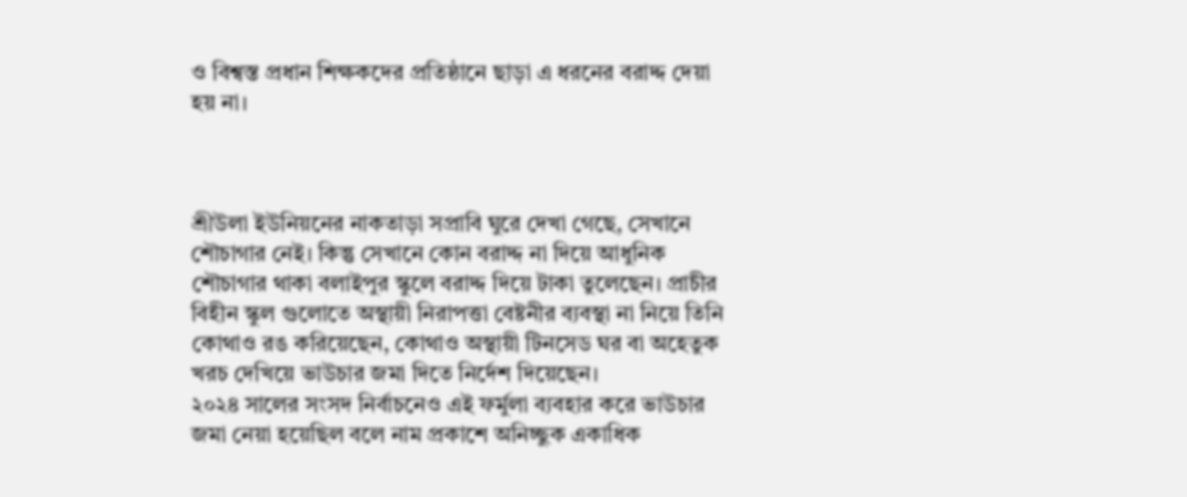ও বিশ্বস্ত প্রধান শিক্ষকদের প্রতিষ্ঠানে ছাড়া এ ধরনের বরাদ্দ দেয়া হয় না।



শ্রীউলা ইউনিয়নের নাকতাড়া সপ্রাবি ঘুরে দেখা গেছে, সেখানে শৌচাগার নেই। কিন্তু সেখানে কোন বরাদ্দ না দিয়ে আধুনিক শৌচাগার থাকা বলাইপুর স্কুলে বরাদ্দ দিয়ে টাকা তুলেছেন। প্রাচীর বিহীন স্কুল গুলোতে অস্থায়ী নিরাপত্তা বেষ্টনীর ব্যবস্থা না নিয়ে তিনি কোথাও রঙ করিয়েছেন, কোথাও অস্থায়ী টিনসেড ঘর বা অহেতুক খরচ দেখিয়ে ভাউচার জমা দিতে নির্দেশ দিয়েছেন।
২০২৪ সালের সংসদ নির্বাচনেও এই ফর্মুলা ব্যবহার করে ভাউচার জমা নেয়া হয়েছিল বলে নাম প্রকাশে অনিচ্ছুক একাধিক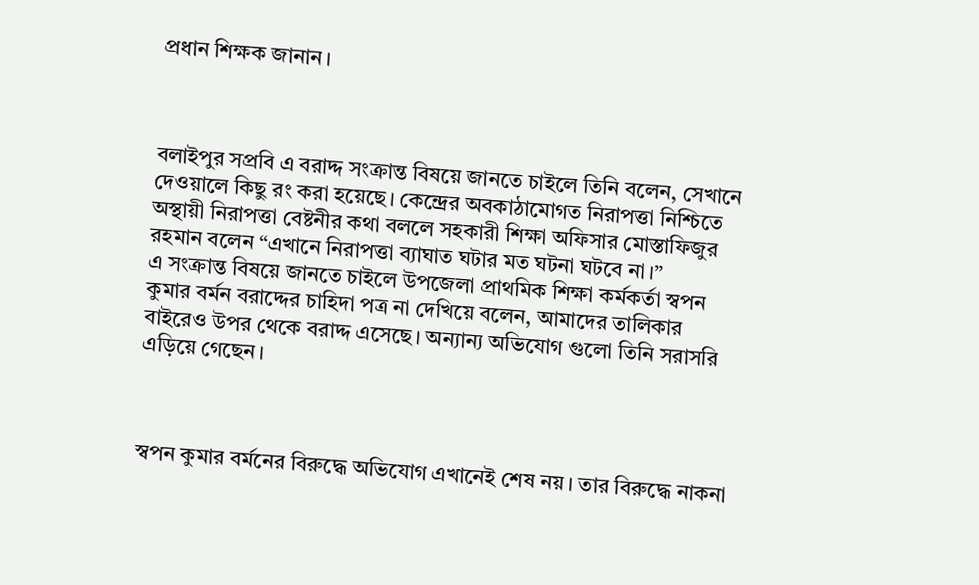প্রধান শিক্ষক জানান।



বলাইপুর সপ্রবি এ বরাদ্দ সংক্রান্ত বিষয়ে জানতে চাইলে তিনি বলেন, সেখানে দেওয়ালে কিছু রং করা হয়েছে। কেন্দ্রের অবকাঠামোগত নিরাপত্তা নিশ্চিতে অস্থায়ী নিরাপত্তা বেষ্টনীর কথা বললে সহকারী শিক্ষা অফিসার মোস্তাফিজুর রহমান বলেন “এখানে নিরাপত্তা ব্যাঘাত ঘটার মত ঘটনা ঘটবে না।”
এ সংক্রান্ত বিষয়ে জানতে চাইলে উপজেলা প্রাথমিক শিক্ষা কর্মকর্তা স্বপন কুমার বর্মন বরাদ্দের চাহিদা পত্র না দেখিয়ে বলেন, আমাদের তালিকার বাইরেও উপর থেকে বরাদ্দ এসেছে। অন্যান্য অভিযোগ গুলো তিনি সরাসরি এড়িয়ে গেছেন।



স্বপন কুমার বর্মনের বিরুদ্ধে অভিযোগ এখানেই শেষ নয়। তার বিরুদ্ধে নাকনা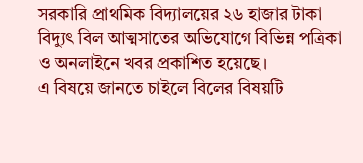সরকারি প্রাথমিক বিদ্যালয়ের ২৬ হাজার টাকা বিদ্যুৎ বিল আত্মসাতের অভিযোগে বিভিন্ন পত্রিকা ও অনলাইনে খবর প্রকাশিত হয়েছে।
এ বিষয়ে জানতে চাইলে বিলের বিষয়টি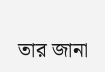তার জানা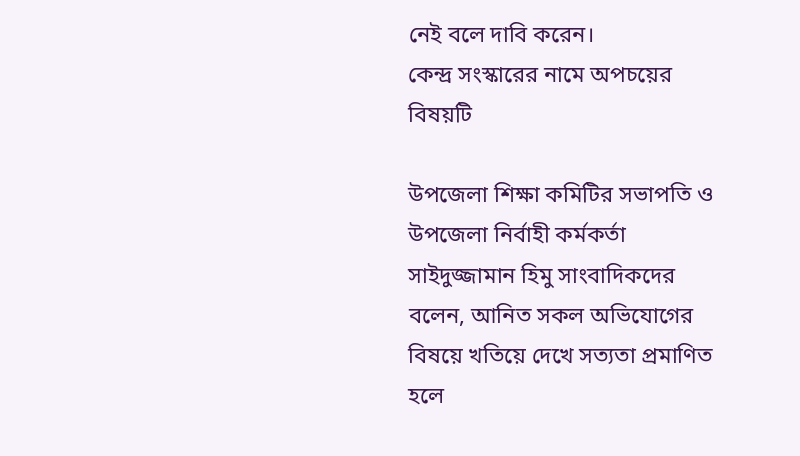নেই বলে দাবি করেন।
কেন্দ্র সংস্কারের নামে অপচয়ের বিষয়টি

উপজেলা শিক্ষা কমিটির সভাপতি ও উপজেলা নির্বাহী কর্মকর্তা সাইদুজ্জামান হিমু সাংবাদিকদের বলেন, আনিত সকল অভিযোগের বিষয়ে খতিয়ে দেখে সত্যতা প্রমাণিত হলে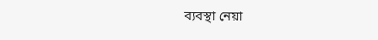ব্যবস্থা নেয়া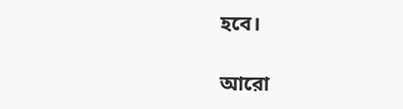হবে।

আরো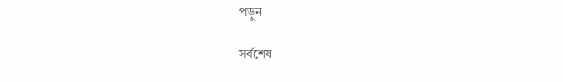পড়ুন

সর্বশেষ